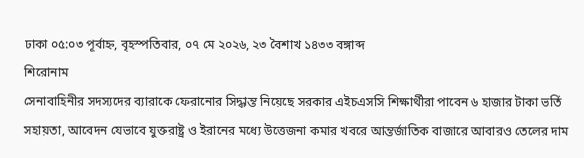ঢাকা ০৫:০৩ পূর্বাহ্ন, বৃহস্পতিবার, ০৭ মে ২০২৬, ২৩ বৈশাখ ১৪৩৩ বঙ্গাব্দ
শিরোনাম
সেনাবাহিনীর সদস্যদের ব্যারাকে ফেরানোর সিদ্ধান্ত নিয়েছে সরকার এইচএসসি শিক্ষার্থীরা পাবেন ৬ হাজার টাকা ভর্তি সহায়তা, আবেদন যেভাবে যুক্তরাষ্ট্র ও ইরানের মধ্যে উত্তেজনা কমার খবরে আন্তর্জাতিক বাজারে আবারও তেলের দাম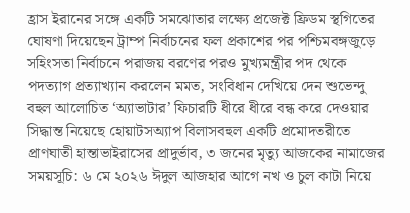হ্রাস ইরানের সঙ্গে একটি সমঝোতার লক্ষ্যে প্রজেক্ট ফ্রিডম স্থগিতের ঘোষণা দিয়েছেন ট্রাম্প নির্বাচনের ফল প্রকাশের পর পশ্চিমবঙ্গজুড়ে সহিংসতা নির্বাচনে পরাজয় বরণের পরও মুখ্যমন্ত্রীর পদ থেকে পদত্যাগ প্রত্যাখ্যান করলেন মমত, সংবিধান দেখিয়ে দেন শুভেন্দু বহুল আলোচিত ‘অ্যাভাটার’ ফিচারটি ধীরে ধীরে বন্ধ করে দেওয়ার সিদ্ধান্ত নিয়েছে হোয়াটসঅ্যাপ বিলাসবহুল একটি প্রমোদতরীতে প্রাণঘাতী হান্তাভাইরাসের প্রাদুর্ভাব, ৩ জনের মৃত্যু আজকের নামাজের সময়সূচি: ৬ মে ২০২৬ ঈদুল আজহার আগে নখ ও চুল কাটা নিয়ে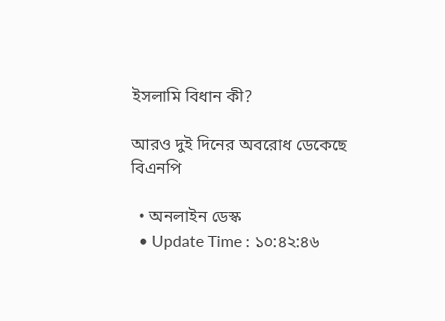ইসলামি বিধান কী?

আরও দুই দিনের অবরোধ ডেকেছে বিএনপি

  • অনলাইন ডেস্ক
  • Update Time : ১০:৪২:৪৬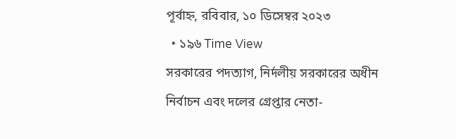পূর্বাহ্ন, রবিবার, ১০ ডিসেম্বর ২০২৩
  • ১৯৬ Time View
সরকারের পদত্যাগ, নির্দলীয় সরকারের অধীন নির্বাচন এবং দলের গ্রেপ্তার নেতা-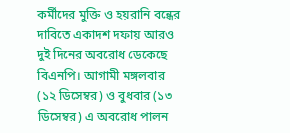কর্মীদের মুক্তি ও হয়রানি বন্ধের দাবিতে একাদশ দফায় আরও দুই দিনের অবরোধ ডেকেছে বিএনপি। আগামী মঙ্গলবার (১২ ডিসেম্বর) ও বুধবার (১৩ ডিসেম্বর) এ অবরোধ পালন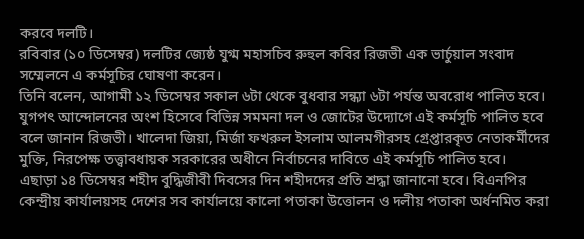করবে দলটি।
রবিবার (১০ ডিসেম্বর) দলটির জ্যেষ্ঠ যুগ্ম মহাসচিব রুহুল কবির রিজভী এক ভার্চুয়াল সংবাদ সম্মেলনে এ কর্মসূচির ঘোষণা করেন।
তিনি বলেন, আগামী ১২ ডিসেম্বর সকাল ৬টা থেকে বুধবার সন্ধ্যা ৬টা পর্যন্ত অবরোধ পালিত হবে। যুগপৎ আন্দোলনের অংশ হিসেবে বিভিন্ন সমমনা দল ও জোটের উদ্যোগে এই কর্মসূচি পালিত হবে বলে জানান রিজভী। খালেদা জিয়া, মির্জা ফখরুল ইসলাম আলমগীরসহ গ্রেপ্তারকৃত নেতাকর্মীদের মুক্তি, নিরপেক্ষ তত্ত্বাবধায়ক সরকারের অধীনে নির্বাচনের দাবিতে এই কর্মসূচি পালিত হবে।
এছাড়া ১৪ ডিসেম্বর শহীদ বুদ্ধিজীবী দিবসের দিন শহীদদের প্রতি শ্রদ্ধা জানানো হবে। বিএনপির কেন্দ্রীয় কার্যালয়সহ দেশের সব কার্যালয়ে কালো পতাকা উত্তোলন ও দলীয় পতাকা অর্ধনমিত করা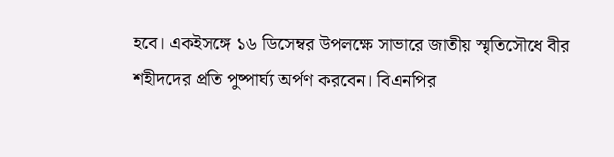হবে। একইসঙ্গে ১৬ ডিসেম্বর উপলক্ষে সাভারে জাতীয় স্মৃতিসৌধে বীর শহীদদের প্রতি পুষ্পার্ঘ্য অর্পণ করবেন। বিএনপির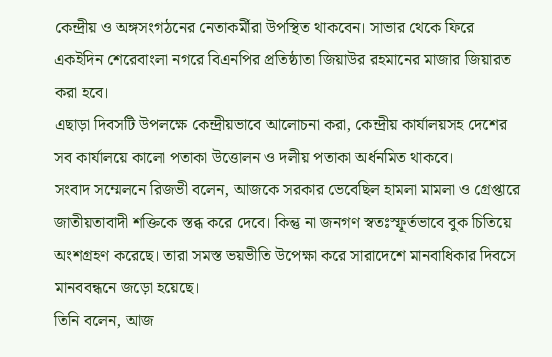কেন্দ্রীয় ও অঙ্গসংগঠনের নেতাকর্মীরা উপস্থিত থাকবেন। সাভার থেকে ফিরে একইদিন শেরেবাংলা নগরে বিএনপির প্রতিষ্ঠাতা জিয়াউর রহমানের মাজার জিয়ারত করা হবে।
এছাড়া দিবসটি উপলক্ষে কেন্দ্রীয়ভাবে আলোচনা করা, কেন্দ্রীয় কার্যালয়সহ দেশের সব কার্যালয়ে কালো পতাকা উত্তোলন ও দলীয় পতাকা অর্ধনমিত থাকবে।
সংবাদ সম্মেলনে রিজভী বলেন, আজকে সরকার ভেবেছিল হামলা মামলা ও গ্রেপ্তারে জাতীয়তাবাদী শক্তিকে স্তব্ধ করে দেবে। কিন্তু না জনগণ স্বতঃস্ফূর্তভাবে বুক চিতিয়ে অংশগ্রহণ করেছে। তারা সমস্ত ভয়ভীতি উপেক্ষা করে সারাদেশে মানবাধিকার দিবসে মানববন্ধনে জড়ো হয়েছে।
তিনি বলেন, আজ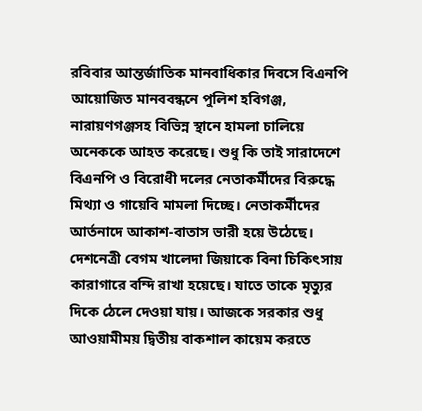রবিবার আন্তর্জাতিক মানবাধিকার দিবসে বিএনপি আয়োজিত মানববন্ধনে পুলিশ হবিগঞ্জ, নারায়ণগঞ্জসহ বিভিন্ন স্থানে হামলা চালিয়ে অনেককে আহত করেছে। শুধু কি তাই সারাদেশে বিএনপি ও বিরোধী দলের নেতাকর্মীদের বিরুদ্ধে মিথ্যা ও গায়েবি মামলা দিচ্ছে। নেতাকর্মীদের আর্তনাদে আকাশ-বাতাস ভারী হয়ে উঠেছে। দেশনেত্রী বেগম খালেদা জিয়াকে বিনা চিকিৎসায় কারাগারে বন্দি রাখা হয়েছে। যাতে তাকে মৃত্যুর দিকে ঠেলে দেওয়া যায়। আজকে সরকার শুধু আওয়ামীময় দ্বিতীয় বাকশাল কায়েম করতে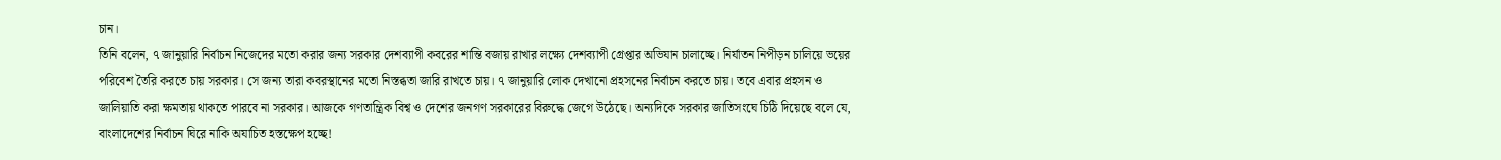চান।
তিনি বলেন, ৭ জানুয়ারি নির্বাচন নিজেদের মতো করার জন্য সরকার দেশব্যাপী কবরের শান্তি বজায় রাখার লক্ষ্যে দেশব্যাপী গ্রেপ্তার অভিযান চালাচ্ছে। নির্যাতন নিপীড়ন চালিয়ে ভয়ের পরিবেশ তৈরি করতে চায় সরকার। সে জন্য তারা কবরস্থানের মতো নিস্তব্ধতা জারি রাখতে চায়। ৭ জানুয়ারি লোক দেখানো প্রহসনের নির্বাচন করতে চায়। তবে এবার প্রহসন ও জালিয়াতি করা ক্ষমতায় থাকতে পারবে না সরকার। আজকে গণতান্ত্রিক বিশ্ব ও দেশের জনগণ সরকারের বিরুদ্ধে জেগে উঠেছে। অন্যদিকে সরকার জাতিসংঘে চিঠি দিয়েছে বলে যে, বাংলাদেশের নির্বাচন ঘিরে নাকি অযাচিত হস্তক্ষেপ হচ্ছে!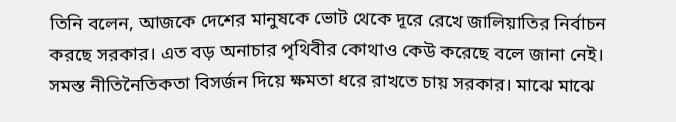তিনি বলেন, আজকে দেশের মানুষকে ভোট থেকে দূরে রেখে জালিয়াতির নির্বাচন করছে সরকার। এত বড় অনাচার পৃথিবীর কোথাও কেউ করেছে বলে জানা নেই। সমস্ত নীতিনৈতিকতা বিসর্জন দিয়ে ক্ষমতা ধরে রাখতে চায় সরকার। মাঝে মাঝে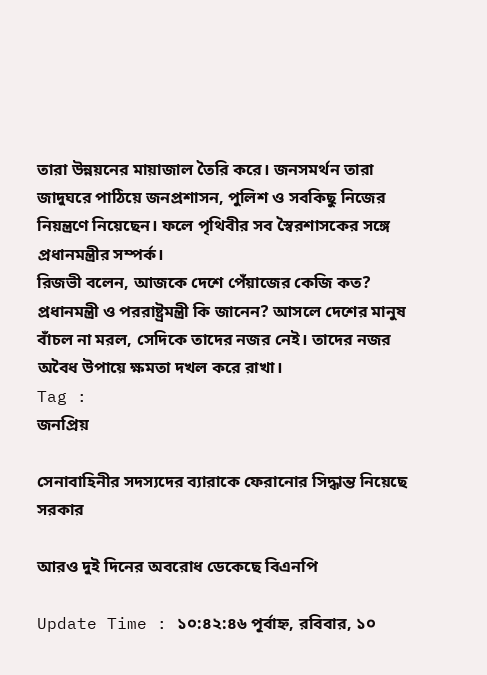তারা উন্নয়নের মায়াজাল তৈরি করে। জনসমর্থন তারা জাদুঘরে পাঠিয়ে জনপ্রশাসন, পুলিশ ও সবকিছু নিজের নিয়ন্ত্রণে নিয়েছেন। ফলে পৃথিবীর সব স্বৈরশাসকের সঙ্গে প্রধানমন্ত্রীর সম্পর্ক।
রিজভী বলেন, আজকে দেশে পেঁয়াজের কেজি কত? প্রধানমন্ত্রী ও পররাষ্ট্রমন্ত্রী কি জানেন? আসলে দেশের মানুষ বাঁচল না মরল, সেদিকে তাদের নজর নেই। তাদের নজর অবৈধ উপায়ে ক্ষমতা দখল করে রাখা।
Tag :
জনপ্রিয়

সেনাবাহিনীর সদস্যদের ব্যারাকে ফেরানোর সিদ্ধান্ত নিয়েছে সরকার

আরও দুই দিনের অবরোধ ডেকেছে বিএনপি

Update Time : ১০:৪২:৪৬ পূর্বাহ্ন, রবিবার, ১০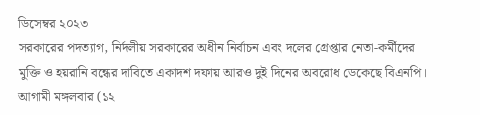ডিসেম্বর ২০২৩
সরকারের পদত্যাগ, নির্দলীয় সরকারের অধীন নির্বাচন এবং দলের গ্রেপ্তার নেতা-কর্মীদের মুক্তি ও হয়রানি বন্ধের দাবিতে একাদশ দফায় আরও দুই দিনের অবরোধ ডেকেছে বিএনপি। আগামী মঙ্গলবার (১২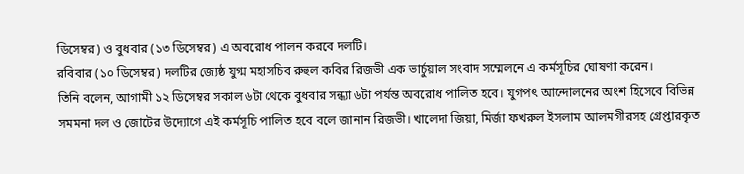ডিসেম্বর) ও বুধবার (১৩ ডিসেম্বর) এ অবরোধ পালন করবে দলটি।
রবিবার (১০ ডিসেম্বর) দলটির জ্যেষ্ঠ যুগ্ম মহাসচিব রুহুল কবির রিজভী এক ভার্চুয়াল সংবাদ সম্মেলনে এ কর্মসূচির ঘোষণা করেন।
তিনি বলেন, আগামী ১২ ডিসেম্বর সকাল ৬টা থেকে বুধবার সন্ধ্যা ৬টা পর্যন্ত অবরোধ পালিত হবে। যুগপৎ আন্দোলনের অংশ হিসেবে বিভিন্ন সমমনা দল ও জোটের উদ্যোগে এই কর্মসূচি পালিত হবে বলে জানান রিজভী। খালেদা জিয়া, মির্জা ফখরুল ইসলাম আলমগীরসহ গ্রেপ্তারকৃত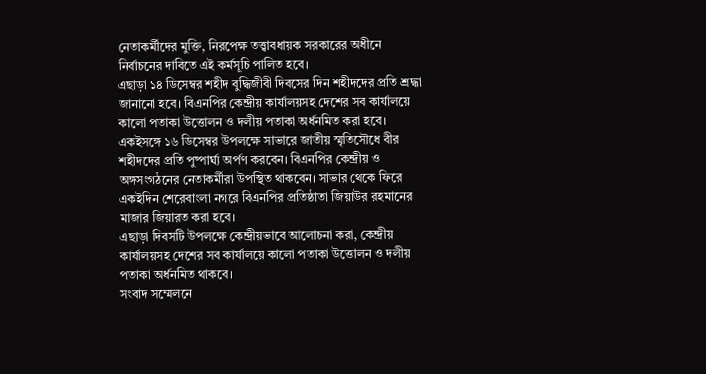নেতাকর্মীদের মুক্তি, নিরপেক্ষ তত্ত্বাবধায়ক সরকারের অধীনে নির্বাচনের দাবিতে এই কর্মসূচি পালিত হবে।
এছাড়া ১৪ ডিসেম্বর শহীদ বুদ্ধিজীবী দিবসের দিন শহীদদের প্রতি শ্রদ্ধা জানানো হবে। বিএনপির কেন্দ্রীয় কার্যালয়সহ দেশের সব কার্যালয়ে কালো পতাকা উত্তোলন ও দলীয় পতাকা অর্ধনমিত করা হবে। একইসঙ্গে ১৬ ডিসেম্বর উপলক্ষে সাভারে জাতীয় স্মৃতিসৌধে বীর শহীদদের প্রতি পুষ্পার্ঘ্য অর্পণ করবেন। বিএনপির কেন্দ্রীয় ও অঙ্গসংগঠনের নেতাকর্মীরা উপস্থিত থাকবেন। সাভার থেকে ফিরে একইদিন শেরেবাংলা নগরে বিএনপির প্রতিষ্ঠাতা জিয়াউর রহমানের মাজার জিয়ারত করা হবে।
এছাড়া দিবসটি উপলক্ষে কেন্দ্রীয়ভাবে আলোচনা করা, কেন্দ্রীয় কার্যালয়সহ দেশের সব কার্যালয়ে কালো পতাকা উত্তোলন ও দলীয় পতাকা অর্ধনমিত থাকবে।
সংবাদ সম্মেলনে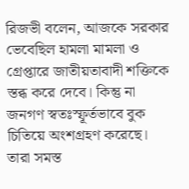রিজভী বলেন, আজকে সরকার ভেবেছিল হামলা মামলা ও গ্রেপ্তারে জাতীয়তাবাদী শক্তিকে স্তব্ধ করে দেবে। কিন্তু না জনগণ স্বতঃস্ফূর্তভাবে বুক চিতিয়ে অংশগ্রহণ করেছে। তারা সমস্ত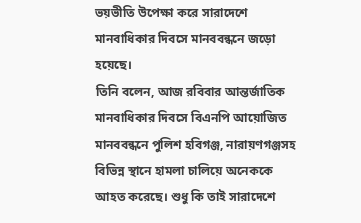ভয়ভীতি উপেক্ষা করে সারাদেশে মানবাধিকার দিবসে মানববন্ধনে জড়ো হয়েছে।
তিনি বলেন, আজ রবিবার আন্তর্জাতিক মানবাধিকার দিবসে বিএনপি আয়োজিত মানববন্ধনে পুলিশ হবিগঞ্জ, নারায়ণগঞ্জসহ বিভিন্ন স্থানে হামলা চালিয়ে অনেককে আহত করেছে। শুধু কি তাই সারাদেশে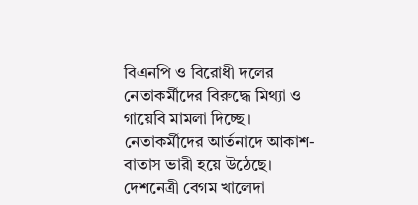বিএনপি ও বিরোধী দলের নেতাকর্মীদের বিরুদ্ধে মিথ্যা ও গায়েবি মামলা দিচ্ছে। নেতাকর্মীদের আর্তনাদে আকাশ-বাতাস ভারী হয়ে উঠেছে। দেশনেত্রী বেগম খালেদা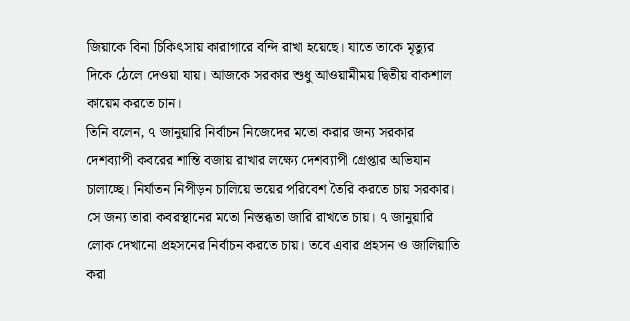জিয়াকে বিনা চিকিৎসায় কারাগারে বন্দি রাখা হয়েছে। যাতে তাকে মৃত্যুর দিকে ঠেলে দেওয়া যায়। আজকে সরকার শুধু আওয়ামীময় দ্বিতীয় বাকশাল কায়েম করতে চান।
তিনি বলেন, ৭ জানুয়ারি নির্বাচন নিজেদের মতো করার জন্য সরকার দেশব্যাপী কবরের শান্তি বজায় রাখার লক্ষ্যে দেশব্যাপী গ্রেপ্তার অভিযান চালাচ্ছে। নির্যাতন নিপীড়ন চালিয়ে ভয়ের পরিবেশ তৈরি করতে চায় সরকার। সে জন্য তারা কবরস্থানের মতো নিস্তব্ধতা জারি রাখতে চায়। ৭ জানুয়ারি লোক দেখানো প্রহসনের নির্বাচন করতে চায়। তবে এবার প্রহসন ও জালিয়াতি করা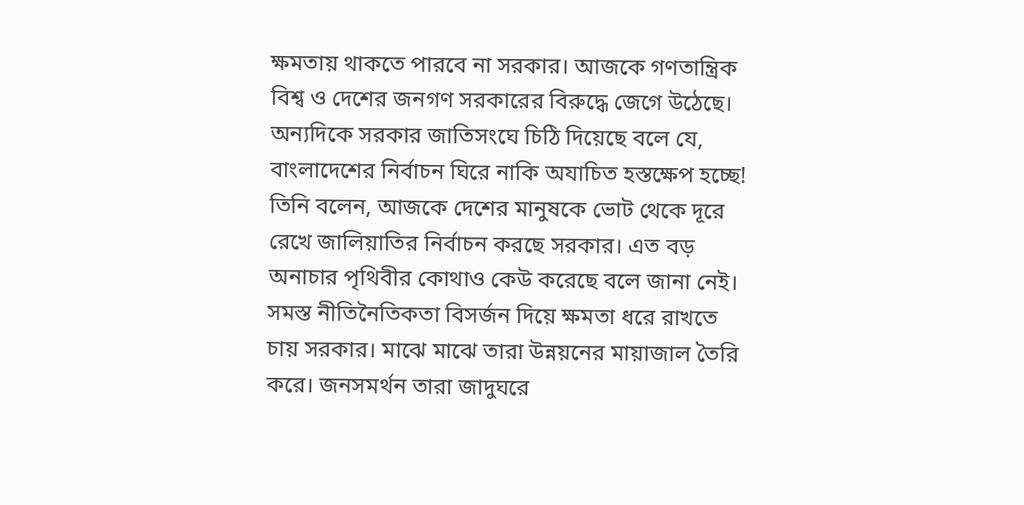ক্ষমতায় থাকতে পারবে না সরকার। আজকে গণতান্ত্রিক বিশ্ব ও দেশের জনগণ সরকারের বিরুদ্ধে জেগে উঠেছে। অন্যদিকে সরকার জাতিসংঘে চিঠি দিয়েছে বলে যে, বাংলাদেশের নির্বাচন ঘিরে নাকি অযাচিত হস্তক্ষেপ হচ্ছে!
তিনি বলেন, আজকে দেশের মানুষকে ভোট থেকে দূরে রেখে জালিয়াতির নির্বাচন করছে সরকার। এত বড় অনাচার পৃথিবীর কোথাও কেউ করেছে বলে জানা নেই। সমস্ত নীতিনৈতিকতা বিসর্জন দিয়ে ক্ষমতা ধরে রাখতে চায় সরকার। মাঝে মাঝে তারা উন্নয়নের মায়াজাল তৈরি করে। জনসমর্থন তারা জাদুঘরে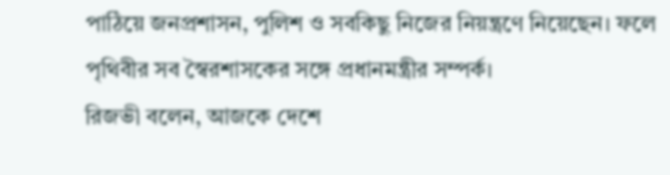পাঠিয়ে জনপ্রশাসন, পুলিশ ও সবকিছু নিজের নিয়ন্ত্রণে নিয়েছেন। ফলে পৃথিবীর সব স্বৈরশাসকের সঙ্গে প্রধানমন্ত্রীর সম্পর্ক।
রিজভী বলেন, আজকে দেশে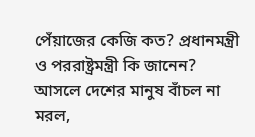পেঁয়াজের কেজি কত? প্রধানমন্ত্রী ও পররাষ্ট্রমন্ত্রী কি জানেন? আসলে দেশের মানুষ বাঁচল না মরল,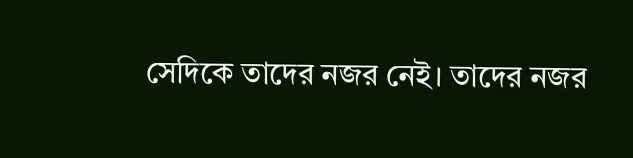সেদিকে তাদের নজর নেই। তাদের নজর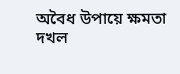অবৈধ উপায়ে ক্ষমতা দখল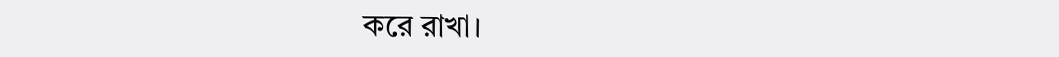করে রাখা।